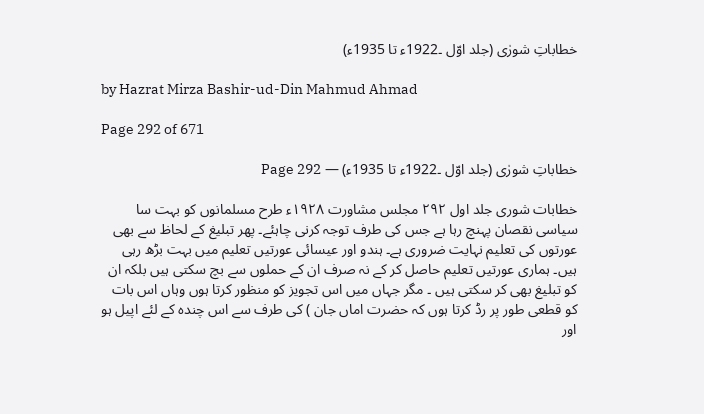خطاباتِ شورٰی (جلد اوّل ۔1922ء تا 1935ء)

by Hazrat Mirza Bashir-ud-Din Mahmud Ahmad

Page 292 of 671

خطاباتِ شورٰی (جلد اوّل ۔1922ء تا 1935ء) — Page 292

خطابات شوری جلد اول ۲۹۲ مجلس مشاورت ۱۹۲۸ء طرح مسلمانوں کو بہت سا سیاسی نقصان پہنچ رہا ہے جس کی طرف توجہ کرنی چاہئے۔ پھر تبلیغ کے لحاظ سے بھی عورتوں کی تعلیم نہایت ضروری ہے۔ ہندو اور عیسائی عورتیں تعلیم میں بہت بڑھ رہی ہیں۔ ہماری عورتیں تعلیم حاصل کر کے نہ صرف ان کے حملوں سے بچ سکتی ہیں بلکہ ان کو تبلیغ بھی کر سکتی ہیں ۔ مگر جہاں میں اس تجویز کو منظور کرتا ہوں وہاں اس بات کو قطعی طور پر رڈ کرتا ہوں کہ حضرت اماں جان ) کی طرف سے اس چندہ کے لئے اپیل ہو اور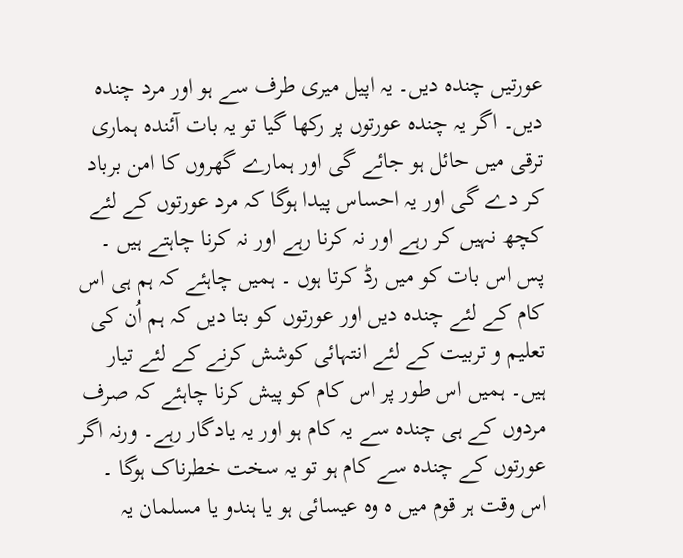عورتیں چندہ دیں۔ یہ اپیل میری طرف سے ہو اور مرد چندہ دیں۔ اگر یہ چندہ عورتوں پر رکھا گیا تو یہ بات آئندہ ہماری ترقی میں حائل ہو جائے گی اور ہمارے گھروں کا امن برباد کر دے گی اور یہ احساس پیدا ہوگا کہ مرد عورتوں کے لئے کچھ نہیں کر رہے اور نہ کرنا رہے اور نہ کرنا چاہتے ہیں ۔ پس اس بات کو میں رڈ کرتا ہوں ۔ ہمیں چاہئے کہ ہم ہی اس کام کے لئے چندہ دیں اور عورتوں کو بتا دیں کہ ہم اُن کی تعلیم و تربیت کے لئے انتہائی کوشش کرنے کے لئے تیار ہیں۔ ہمیں اس طور پر اس کام کو پیش کرنا چاہئے کہ صرف مردوں کے ہی چندہ سے یہ کام ہو اور یہ یادگار رہے۔ ورنہ اگر عورتوں کے چندہ سے کام ہو تو یہ سخت خطرناک ہوگا ۔ اس وقت ہر قوم میں ہ وہ عیسائی ہو یا ہندو یا مسلمان یہ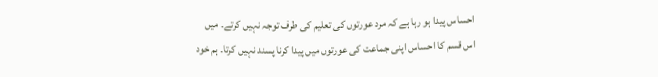احساس پیدا ہو رہا ہے کہ مرد عورتوں کی تعلیم کی طرف توجہ نہیں کرتے۔ میں اس قسم کا احساس اپنی جماعت کی عورتوں میں پیدا کرنا پسند نہیں کرتا۔ ہم خود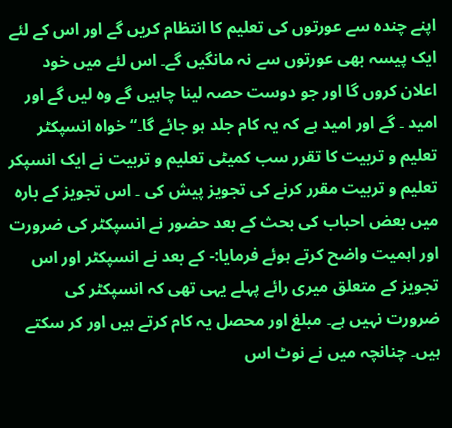اپنے چندہ سے عورتوں کی تعلیم کا انتظام کریں گے اور اس کے لئے ایک پیسہ بھی عورتوں سے نہ مانگیں گے۔ اس لئے میں خود اعلان کروں گا اور جو دوست حصہ لینا چاہیں گے وہ لیں گے اور امید ۔ گے اور امید ہے کہ یہ کام جلد ہو جائے گا۔“ خواہ انسپکٹر تعلیم و تربیت کا تقرر سب کمیٹی تعلیم و تربیت نے ایک انسپکر تعلیم و تربیت مقرر کرنے کی تجویز پیش کی ۔ اس تجویز کے بارہ میں بعض احباب کی بحث کے بعد حضور نے انسپکٹر کی ضرورت اور اہمیت واضح کرتے ہوئے فرمایا:- کے بعد نے انسپکٹر اور اس تجویز کے متعلق میری رائے پہلے یہی تھی کہ انسپکٹر کی ضرورت نہیں ہے۔ مبلغ اور محصل یہ کام کرتے ہیں اور کر سکتے ہیں۔ چنانچہ میں نے نوٹ اس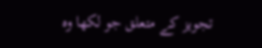تجویز کے متعلق جو لکھا وہ